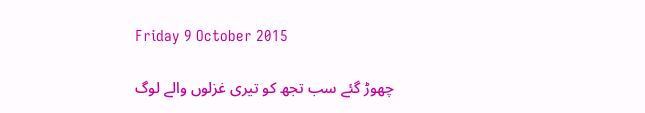Friday 9 October 2015

چھوڑ گئے سب تجھ کو تیری غزلوں والے لوگ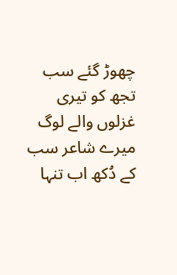چھوڑ گئے سب تجھ کو تیری غزلوں والے لوگ
میرے شاعر سب کے دُکھ اب تنہا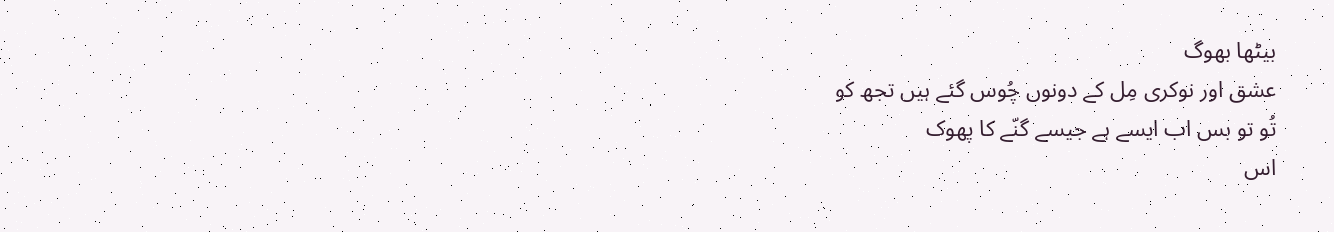بیٹھا بھوگ
عشق اور نوکری مِل کے دونوں چُوس گئے ہیں تجھ کو
تُو تو بس اب ایسے ہے جیسے گنّے کا پھوک
اس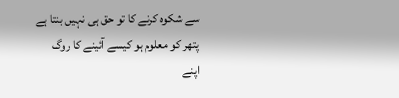سے شکوہ کرنے کا تو حق ہی نہیں بنتا ہے
پتھر کو معلوم ہو کیسے آئینے کا روگ
اپنے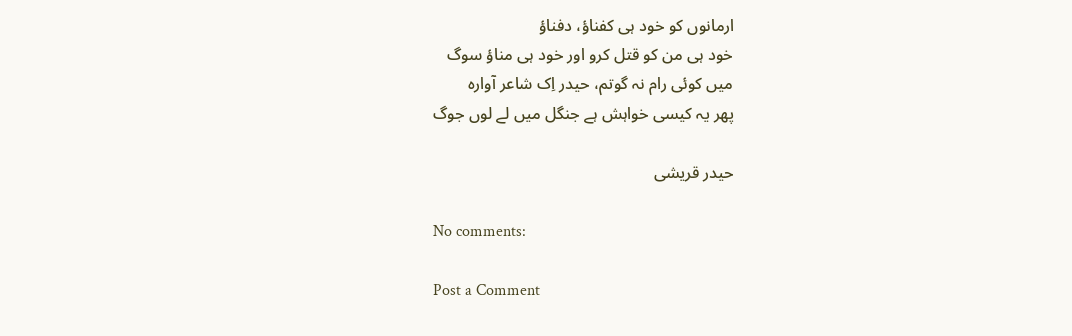ارمانوں کو خود ہی کفناؤ، دفناؤ
خود ہی من کو قتل کرو اور خود ہی مناؤ سوگ
میں کوئی رام نہ گوتم، حیدر اِک شاعر آوارہ
پھر یہ کیسی خواہش ہے جنگل میں لے لوں جوگ

حیدر قریشی

No comments:

Post a Comment